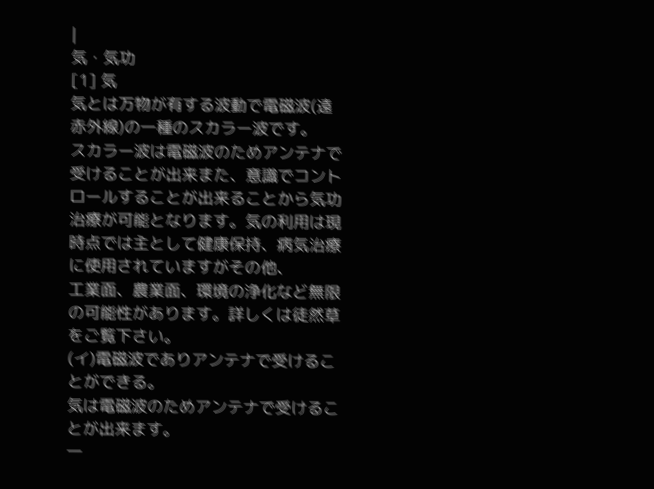|
気・気功
[1] 気
気とは万物が有する波動で電磁波(遠赤外線)の一種のスカラー波です。
スカラー波は電磁波のためアンテナで受けることが出来また、意識でコントロールすることが出来ることから気功治療が可能となります。気の利用は現時点では主として健康保持、病気治療に使用されていますがその他、
工業面、農業面、環境の浄化など無限の可能性があります。詳しくは徒然草をご覧下さい。
(イ)電磁波でありアンテナで受けることができる。
気は電磁波のためアンテナで受けることが出来ます。
一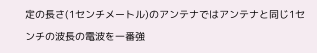定の長さ(1センチメートル)のアンテナではアンテナと同じ1センチの波長の電波を一番強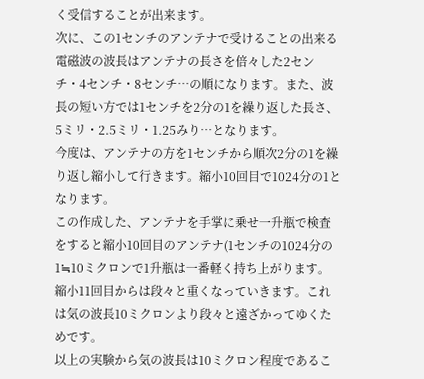く受信することが出来ます。
次に、この1センチのアンテナで受けることの出来る電磁波の波長はアンテナの長さを倍々した2センチ・4センチ・8センチ…の順になります。また、波長の短い方では1センチを2分の1を繰り返した長さ、5ミリ・2.5ミリ・1.25みり…となります。
今度は、アンテナの方を1センチから順次2分の1を繰り返し縮小して行きます。縮小10回目で1024分の1となります。
この作成した、アンテナを手掌に乗せ一升瓶で検査をすると縮小10回目のアンテナ(1センチの1024分の1≒10ミクロンで1升瓶は一番軽く持ち上がります。縮小11回目からは段々と重くなっていきます。これは気の波長10ミクロンより段々と遠ざかってゆくためです。
以上の実験から気の波長は10ミクロン程度であるこ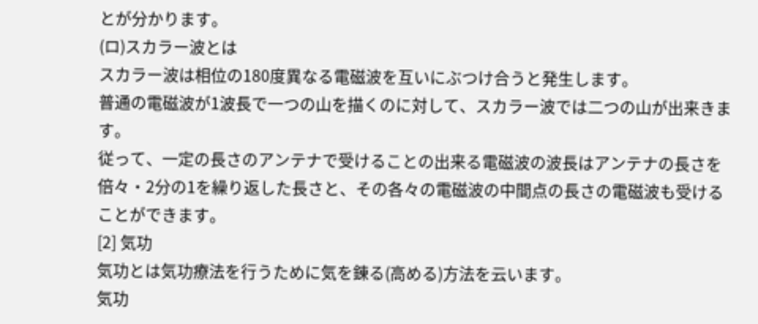とが分かります。
(ロ)スカラー波とは
スカラー波は相位の180度異なる電磁波を互いにぶつけ合うと発生します。
普通の電磁波が1波長で一つの山を描くのに対して、スカラー波では二つの山が出来きます。
従って、一定の長さのアンテナで受けることの出来る電磁波の波長はアンテナの長さを倍々・2分の1を繰り返した長さと、その各々の電磁波の中間点の長さの電磁波も受けることができます。
[2] 気功
気功とは気功療法を行うために気を錬る(高める)方法を云います。
気功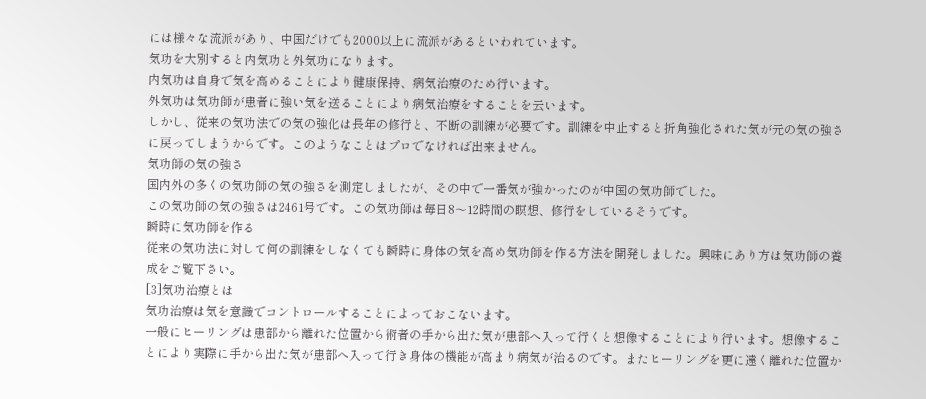には様々な流派があり、中国だけでも2000以上に流派があるといわれています。
気功を大別すると内気功と外気功になります。
内気功は自身で気を高めることにより健康保持、病気治療のため行います。
外気功は気功師が患者に強い気を送ることにより病気治療をすることを云います。
しかし、従来の気功法での気の強化は長年の修行と、不断の訓練が必要です。訓練を中止すると折角強化された気が元の気の強さに戻ってしまうからです。このようなことはプロでなければ出来ません。
気功師の気の強さ
国内外の多くの気功師の気の強さを測定しましたが、その中で一番気が強かったのが中国の気功師でした。
この気功師の気の強さは2461号です。この気功師は毎日8〜12時間の瞑想、修行をしているそうです。
瞬時に気功師を作る
従来の気功法に対して何の訓練をしなくても瞬時に身体の気を高め気功師を作る方法を開発しました。興味にあり方は気功師の養成をご覧下さい。
[3]気功治療とは
気功治療は気を意識でコントロールすることによっておこないます。
一般にヒーリングは患部から離れた位置から術者の手から出た気が患部へ入って行くと想像することにより行います。想像することにより実際に手から出た気が患部へ入って行き身体の機能が高まり病気が治るのです。またヒーリングを更に遠く離れた位置か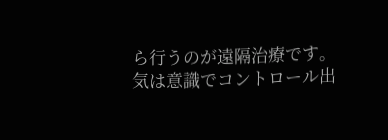ら行うのが遠隔治療です。
気は意識でコントロール出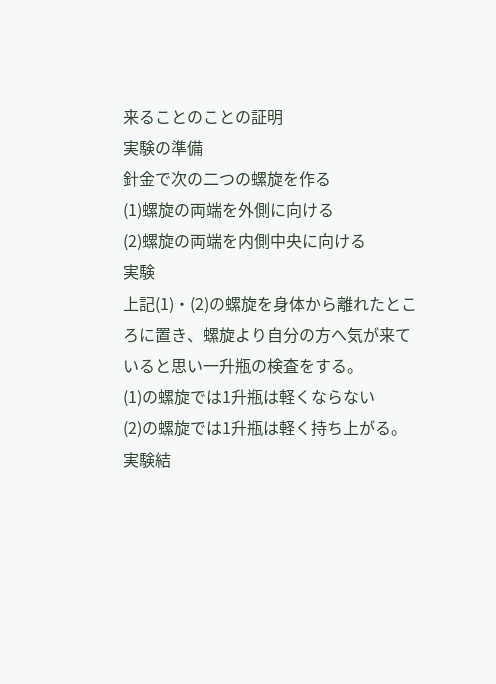来ることのことの証明
実験の準備
針金で次の二つの螺旋を作る
(1)螺旋の両端を外側に向ける
(2)螺旋の両端を内側中央に向ける
実験
上記(1)・(2)の螺旋を身体から離れたところに置き、螺旋より自分の方へ気が来ていると思い一升瓶の検査をする。
(1)の螺旋では1升瓶は軽くならない
(2)の螺旋では1升瓶は軽く持ち上がる。
実験結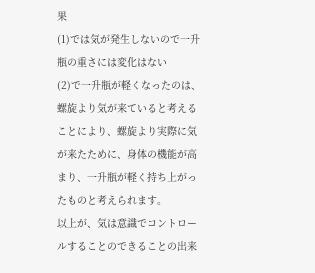果
(1)では気が発生しないので一升瓶の重さには変化はない
(2)で一升瓶が軽くなったのは、螺旋より気が来ていると考えることにより、螺旋より実際に気が来たために、身体の機能が高まり、一升瓶が軽く持ち上がったものと考えられます。
以上が、気は意識でコントロールすることのできることの出来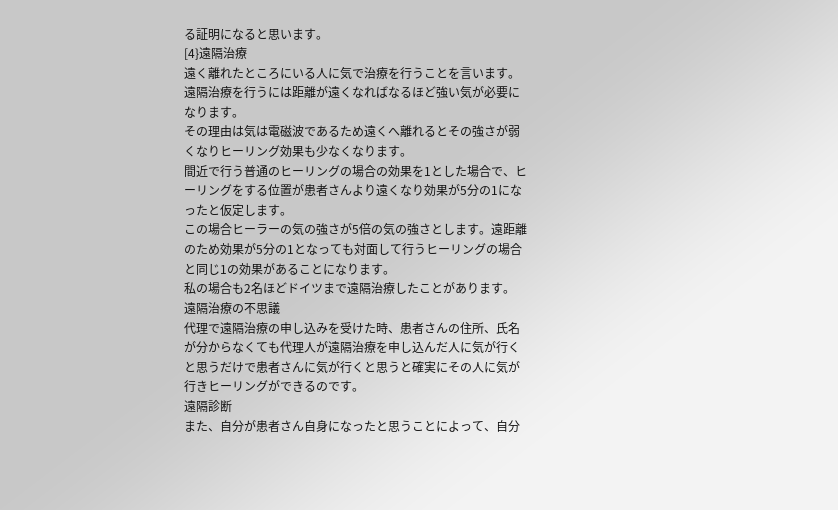る証明になると思います。
[4}遠隔治療
遠く離れたところにいる人に気で治療を行うことを言います。遠隔治療を行うには距離が遠くなればなるほど強い気が必要になります。
その理由は気は電磁波であるため遠くへ離れるとその強さが弱くなりヒーリング効果も少なくなります。
間近で行う普通のヒーリングの場合の効果を1とした場合で、ヒーリングをする位置が患者さんより遠くなり効果が5分の1になったと仮定します。
この場合ヒーラーの気の強さが5倍の気の強さとします。遠距離のため効果が5分の1となっても対面して行うヒーリングの場合と同じ1の効果があることになります。
私の場合も2名ほどドイツまで遠隔治療したことがあります。
遠隔治療の不思議
代理で遠隔治療の申し込みを受けた時、患者さんの住所、氏名が分からなくても代理人が遠隔治療を申し込んだ人に気が行くと思うだけで患者さんに気が行くと思うと確実にその人に気が行きヒーリングができるのです。
遠隔診断
また、自分が患者さん自身になったと思うことによって、自分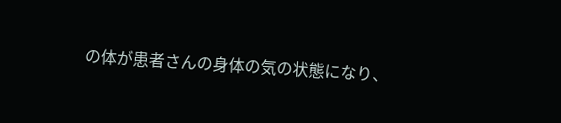の体が患者さんの身体の気の状態になり、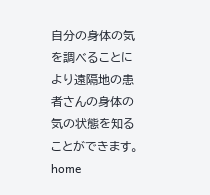自分の身体の気を調べることにより遠隔地の患者さんの身体の気の状態を知ることができます。
home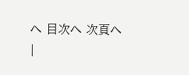へ 目次へ 次頁へ
|